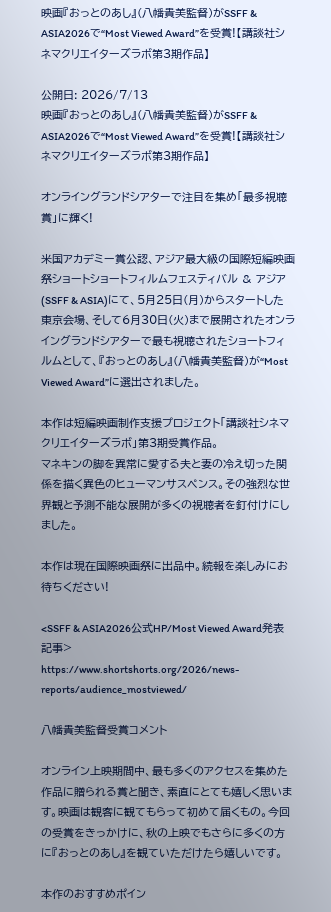映画『おっとのあし』(八幡貴美監督)がSSFF & ASIA2026で“Most Viewed Award”を受賞!【講談社シネマクリエイターズラボ第3期作品】

公開日: 2026/7/13
映画『おっとのあし』(八幡貴美監督)がSSFF & ASIA2026で“Most Viewed Award”を受賞!【講談社シネマクリエイターズラボ第3期作品】

オンライングランドシアターで注目を集め「最多視聴賞」に輝く!

米国アカデミー賞公認、アジア最大級の国際短編映画祭ショートショートフィルムフェスティバル & アジア (SSFF & ASIA)にて、5月25日(月)からスタートした東京会場、そして6月30日(火)まで展開されたオンライングランドシアターで最も視聴されたショートフィルムとして、『おっとのあし』(八幡貴美監督)が“Most Viewed Award”に選出されました。

本作は短編映画制作支援プロジェクト「講談社シネマクリエイターズラボ」第3期受賞作品。
マネキンの脚を異常に愛する夫と妻の冷え切った関係を描く異色のヒューマンサスペンス。その強烈な世界観と予測不能な展開が多くの視聴者を釘付けにしました。

本作は現在国際映画祭に出品中。続報を楽しみにお待ちください!

<SSFF & ASIA2026公式HP/Most Viewed Award発表記事>
https://www.shortshorts.org/2026/news-reports/audience_mostviewed/

八幡貴美監督受賞コメント

オンライン上映期間中、最も多くのアクセスを集めた作品に贈られる賞と聞き、素直にとても嬉しく思います。映画は観客に観てもらって初めて届くもの。今回の受賞をきっかけに、秋の上映でもさらに多くの方に『おっとのあし』を観ていただけたら嬉しいです。

本作のおすすめポイン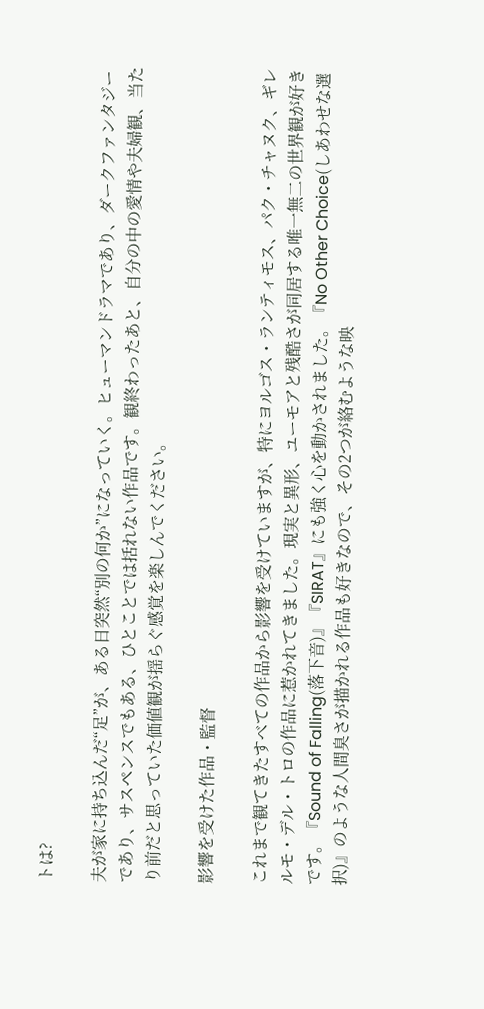トは?

夫が家に持ち込んだ“足”が、ある日突然“別の何か”になっていく。ヒューマンドラマであり、ダークファンタジーであり、サスペンスでもある、ひとことでは括れない作品です。観終わったあと、自分の中の愛情や夫婦観、当たり前だと思っていた価値観が揺らぐ感覚を楽しんでください。

影響を受けた作品・監督

これまで観てきたすべての作品から影響を受けていますが、特にヨルゴス・ランティモス、パク・チャヌク、ギレルモ・デル・トロの作品に惹かれてきました。現実と異形、ユーモアと残酷さが同居する唯一無二の世界観が好きです。『Sound of Falling(落下音)』『SIRAT』にも強く心を動かされました。『No Other Choice(しあわせな選択)』のような人間臭さが描かれる作品も好きなので、その2つが絡むような映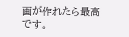画が作れたら最高です。